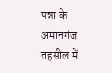पन्ना के अमानगंज तहसील में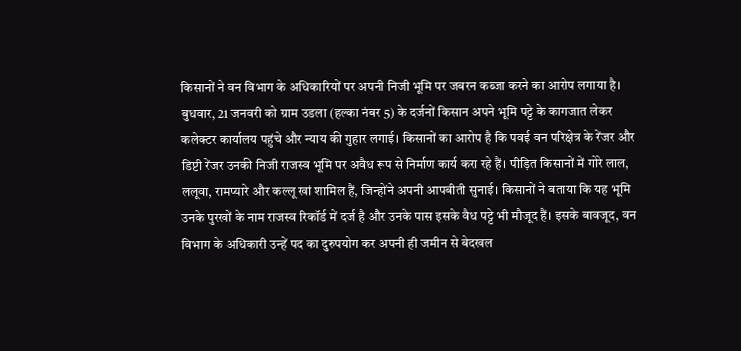किसानों ने वन विभाग के अधिकारियों पर अपनी निजी भूमि पर जबरन कब्जा करने का आरोप लगाया है। बुधवार, 21 जनवरी को ग्राम उडला (हल्का नंबर 5) के दर्जनों किसान अपने भूमि पट्टे के कागजात लेकर कलेक्टर कार्यालय पहुंचे और न्याय की गुहार लगाई। किसानों का आरोप है कि पवई वन परिक्षेत्र के रेंजर और डिप्टी रेंजर उनकी निजी राजस्व भूमि पर अवैध रूप से निर्माण कार्य करा रहे हैं। पीड़ित किसानों में गोरे लाल, ललूवा, रामप्यारे और कल्लू खां शामिल हैं, जिन्होंने अपनी आपबीती सुनाई। किसानों ने बताया कि यह भूमि उनके पुरखों के नाम राजस्व रिकॉर्ड में दर्ज है और उनके पास इसके वैध पट्टे भी मौजूद हैं। इसके बावजूद, वन विभाग के अधिकारी उन्हें पद का दुरुपयोग कर अपनी ही जमीन से बेदखल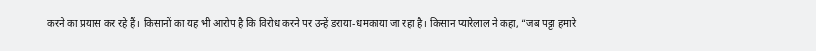करने का प्रयास कर रहे हैं। किसानों का यह भी आरोप है कि विरोध करने पर उन्हें डराया-धमकाया जा रहा है। किसान प्यारेलाल ने कहा, “जब पट्टा हमारे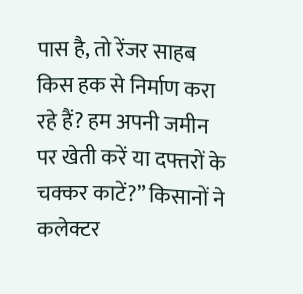पास है, तो रेंजर साहब किस हक से निर्माण करा रहे हैं? हम अपनी जमीन पर खेती करें या दफ्तरों के चक्कर काटें?” किसानों ने कलेक्टर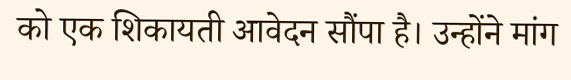को एक शिकायती आवेदन सौंपा है। उन्होंने मांग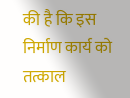की है कि इस निर्माण कार्य को तत्काल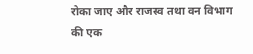रोका जाए और राजस्व तथा वन विभाग की एक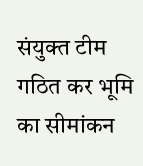संयुक्त टीम गठित कर भूमि का सीमांकन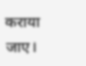कराया जाए।